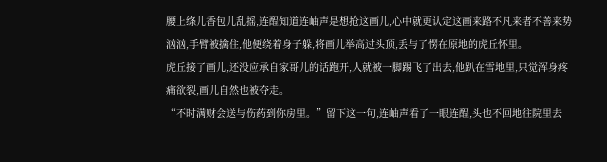腰上绦儿香包儿乱摇,连酲知道连岫声是想抢这画儿,心中就更认定这画来路不凡来者不善来势汹汹,手臂被擒住,他便绕着身子躲,将画儿举高过头顶,丢与了愣在原地的虎丘怀里。
虎丘接了画儿,还没应承自家哥儿的话跑开,人就被一脚踢飞了出去,他趴在雪地里,只觉浑身疼痛欲裂,画儿自然也被夺走。
“不时满财会送与伤药到你房里。”留下这一句,连岫声看了一眼连酲,头也不回地往院里去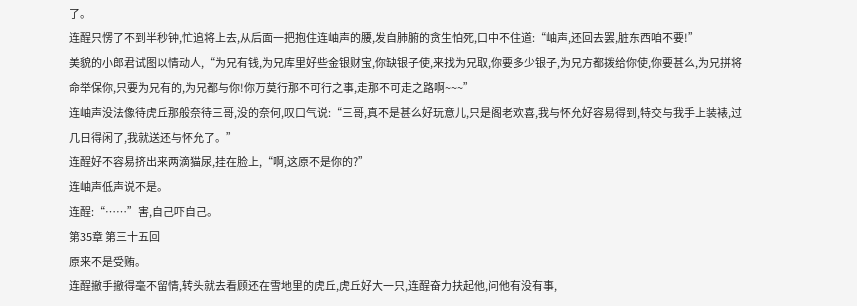了。
连酲只愣了不到半秒钟,忙追将上去,从后面一把抱住连岫声的腰,发自肺腑的贪生怕死,口中不住道:“岫声,还回去罢,脏东西咱不要!”
美貌的小郎君试图以情动人,“为兄有钱,为兄库里好些金银财宝,你缺银子使,来找为兄取,你要多少银子,为兄方都拨给你使,你要甚么,为兄拼将命举保你,只要为兄有的,为兄都与你!你万莫行那不可行之事,走那不可走之路啊~~~”
连岫声没法像待虎丘那般奈待三哥,没的奈何,叹口气说:“三哥,真不是甚么好玩意儿,只是阁老欢喜,我与怀允好容易得到,特交与我手上装裱,过几日得闲了,我就送还与怀允了。”
连酲好不容易挤出来两滴猫尿,挂在脸上,“啊,这原不是你的?”
连岫声低声说不是。
连酲:“……”害,自己吓自己。
第35章 第三十五回
原来不是受贿。
连酲撤手撤得毫不留情,转头就去看顾还在雪地里的虎丘,虎丘好大一只,连酲奋力扶起他,问他有没有事,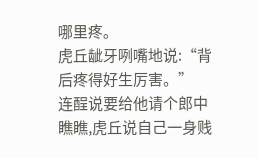哪里疼。
虎丘龇牙咧嘴地说:“背后疼得好生厉害。”
连酲说要给他请个郎中瞧瞧,虎丘说自己一身贱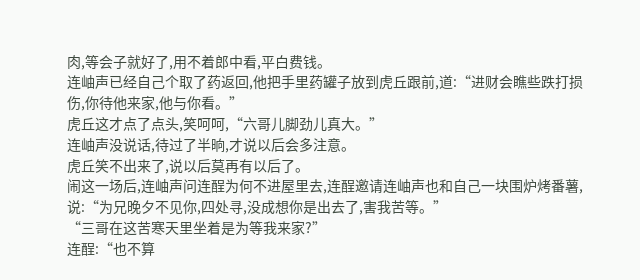肉,等会子就好了,用不着郎中看,平白费钱。
连岫声已经自己个取了药返回,他把手里药罐子放到虎丘跟前,道:“进财会瞧些跌打损伤,你待他来家,他与你看。”
虎丘这才点了点头,笑呵呵,“六哥儿脚劲儿真大。”
连岫声没说话,待过了半晌,才说以后会多注意。
虎丘笑不出来了,说以后莫再有以后了。
闹这一场后,连岫声问连酲为何不进屋里去,连酲邀请连岫声也和自己一块围炉烤番薯,说:“为兄晚夕不见你,四处寻,没成想你是出去了,害我苦等。”
“三哥在这苦寒天里坐着是为等我来家?”
连酲:“也不算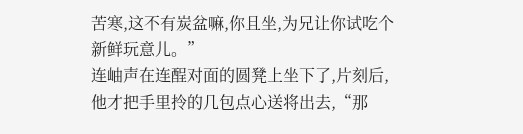苦寒,这不有炭盆嘛,你且坐,为兄让你试吃个新鲜玩意儿。”
连岫声在连酲对面的圆凳上坐下了,片刻后,他才把手里拎的几包点心送将出去,“那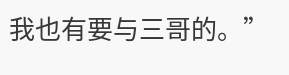我也有要与三哥的。”